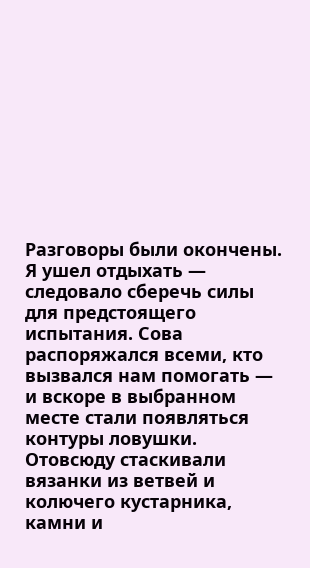Разговоры были окончены. Я ушел отдыхать — следовало сберечь силы для предстоящего испытания. Сова распоряжался всеми, кто вызвался нам помогать — и вскоре в выбранном месте стали появляться контуры ловушки. Отовсюду стаскивали вязанки из ветвей и колючего кустарника, камни и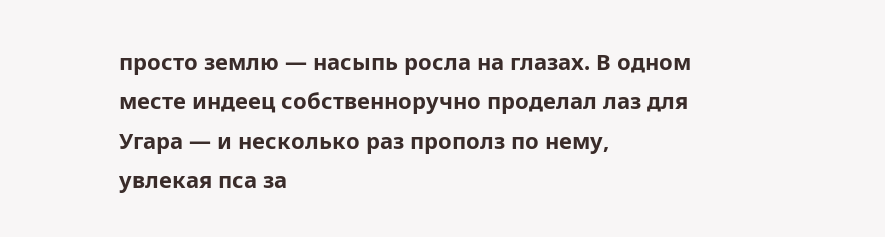просто землю — насыпь росла на глазах. В одном месте индеец собственноручно проделал лаз для Угара — и несколько раз прополз по нему, увлекая пса за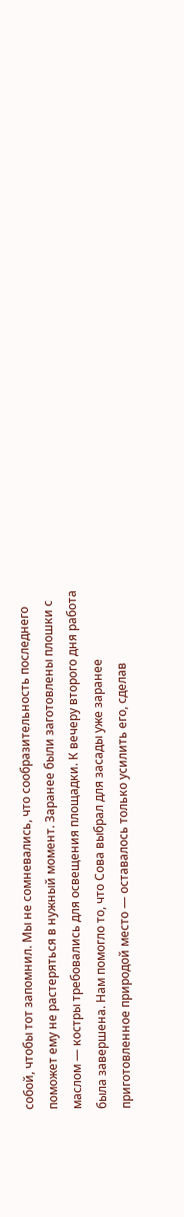собой, чтобы тот запомнил. Мы не сомневались, что сообразительность последнего поможет ему не растеряться в нужный момент. Заранее были заготовлены плошки с маслом — костры требовались для освещения площадки. К вечеру второго дня работа была завершена. Нам помогло то, что Сова выбрал для засады уже заранее приготовленное природой место — оставалось только усилить его, сделав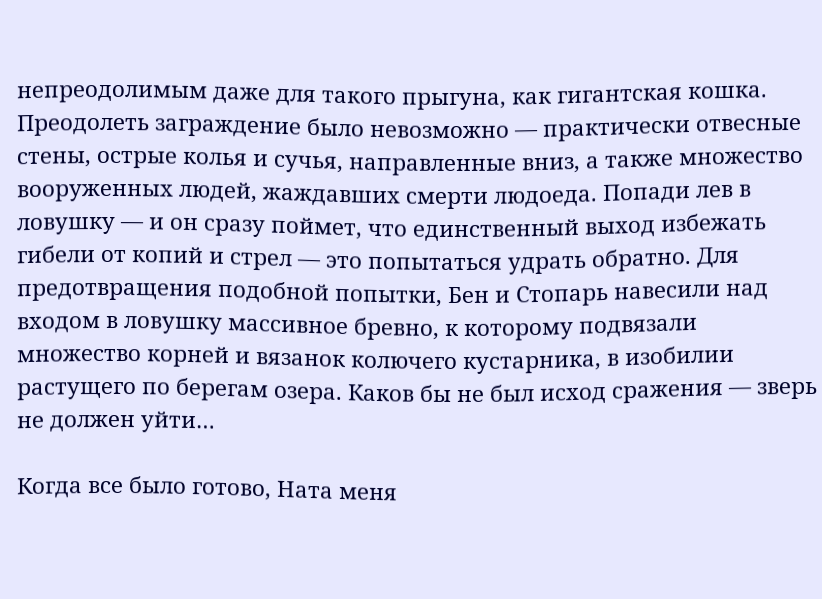непреодолимым даже для такого прыгуна, как гигантская кошка. Преодолеть заграждение было невозможно — практически отвесные стены, острые колья и сучья, направленные вниз, а также множество вооруженных людей, жаждавших смерти людоеда. Попади лев в ловушку — и он сразу поймет, что единственный выход избежать гибели от копий и стрел — это попытаться удрать обратно. Для предотвращения подобной попытки, Бен и Стопарь навесили над входом в ловушку массивное бревно, к которому подвязали множество корней и вязанок колючего кустарника, в изобилии растущего по берегам озера. Каков бы не был исход сражения — зверь не должен уйти…

Когда все было готово, Ната меня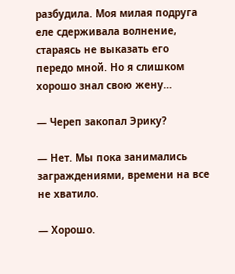разбудила. Моя милая подруга еле сдерживала волнение, стараясь не выказать его передо мной. Но я слишком хорошо знал свою жену…

— Череп закопал Эрику?

— Нет. Мы пока занимались заграждениями, времени на все не хватило.

— Хорошо.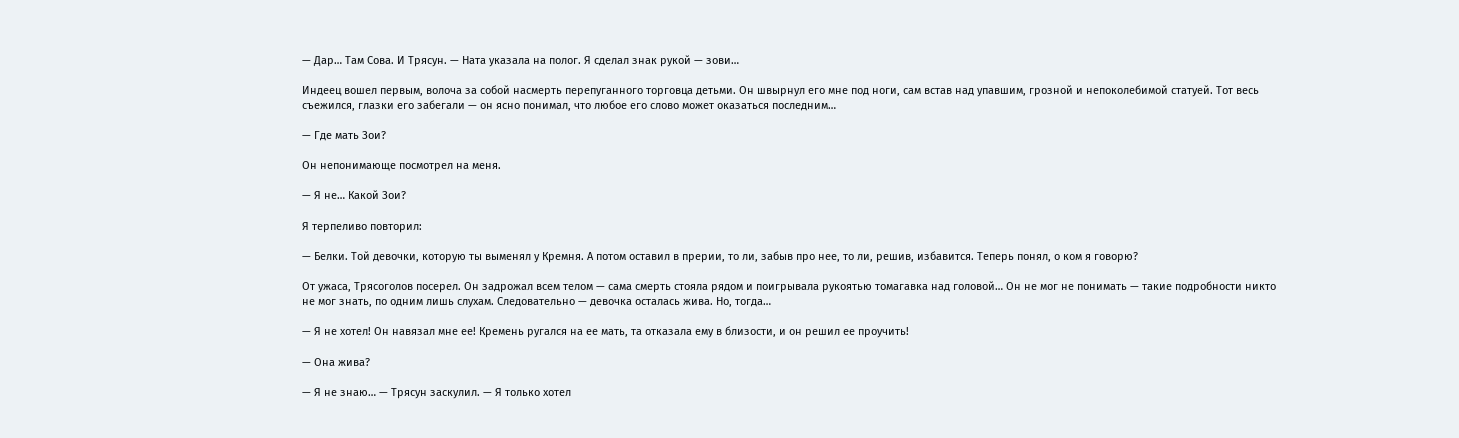— Дар… Там Сова. И Трясун. — Ната указала на полог. Я сделал знак рукой — зови…

Индеец вошел первым, волоча за собой насмерть перепуганного торговца детьми. Он швырнул его мне под ноги, сам встав над упавшим, грозной и непоколебимой статуей. Тот весь съежился, глазки его забегали — он ясно понимал, что любое его слово может оказаться последним…

— Где мать Зои?

Он непонимающе посмотрел на меня.

— Я не… Какой Зои?

Я терпеливо повторил:

— Белки. Той девочки, которую ты выменял у Кремня. А потом оставил в прерии, то ли, забыв про нее, то ли, решив, избавится. Теперь понял, о ком я говорю?

От ужаса, Трясоголов посерел. Он задрожал всем телом — сама смерть стояла рядом и поигрывала рукоятью томагавка над головой… Он не мог не понимать — такие подробности никто не мог знать, по одним лишь слухам. Следовательно — девочка осталась жива. Но, тогда…

— Я не хотел! Он навязал мне ее! Кремень ругался на ее мать, та отказала ему в близости, и он решил ее проучить!

— Она жива?

— Я не знаю… — Трясун заскулил. — Я только хотел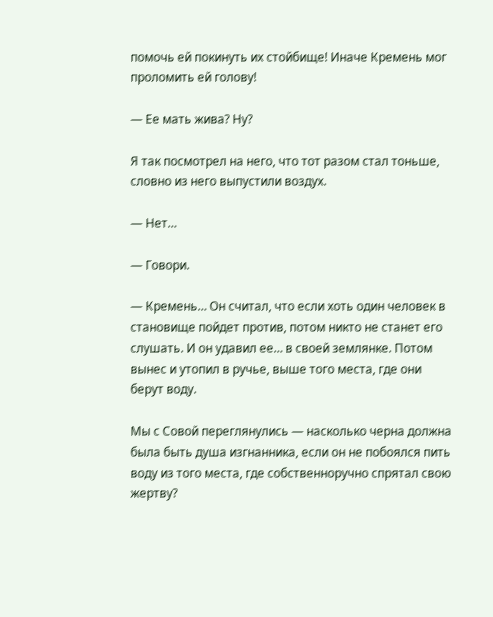помочь ей покинуть их стойбище! Иначе Кремень мог проломить ей голову!

— Ее мать жива? Ну?

Я так посмотрел на него, что тот разом стал тоньше, словно из него выпустили воздух.

— Нет…

— Говори.

— Кремень… Он считал, что если хоть один человек в становище пойдет против, потом никто не станет его слушать. И он удавил ее… в своей землянке. Потом вынес и утопил в ручье, выше того места, где они берут воду.

Мы с Совой переглянулись — насколько черна должна была быть душа изгнанника, если он не побоялся пить воду из того места, где собственноручно спрятал свою жертву?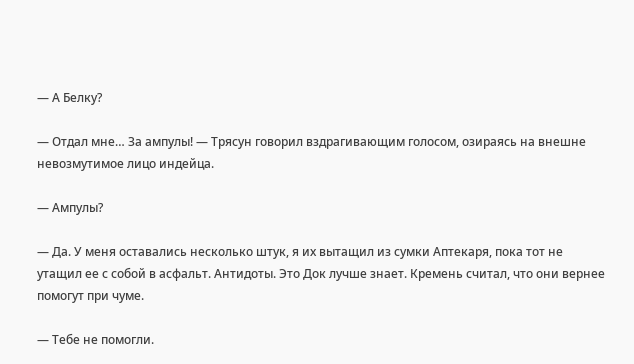— А Белку?

— Отдал мне… За ампулы! — Трясун говорил вздрагивающим голосом, озираясь на внешне невозмутимое лицо индейца.

— Ампулы?

— Да. У меня оставались несколько штук, я их вытащил из сумки Аптекаря, пока тот не утащил ее с собой в асфальт. Антидоты. Это Док лучше знает. Кремень считал, что они вернее помогут при чуме.

— Тебе не помогли.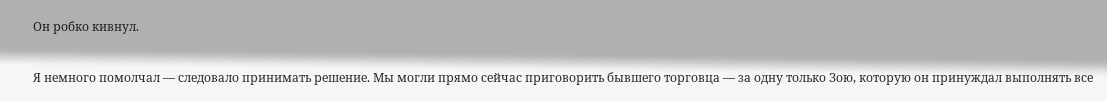Он робко кивнул.

Я немного помолчал — следовало принимать решение. Мы могли прямо сейчас приговорить бывшего торговца — за одну только Зою, которую он принуждал выполнять все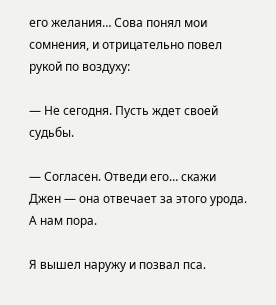его желания… Сова понял мои сомнения, и отрицательно повел рукой по воздуху:

— Не сегодня. Пусть ждет своей судьбы.

— Согласен. Отведи его… скажи Джен — она отвечает за этого урода. А нам пора.

Я вышел наружу и позвал пса.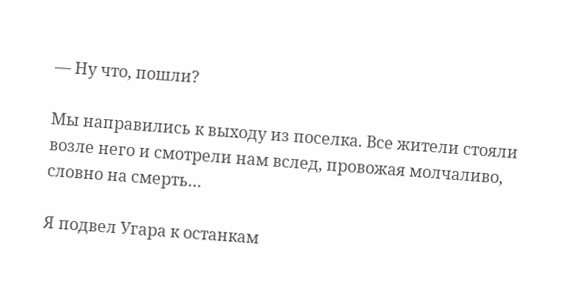— Ну что, пошли?

Мы направились к выходу из поселка. Все жители стояли возле него и смотрели нам вслед, провожая молчаливо, словно на смерть…

Я подвел Угара к останкам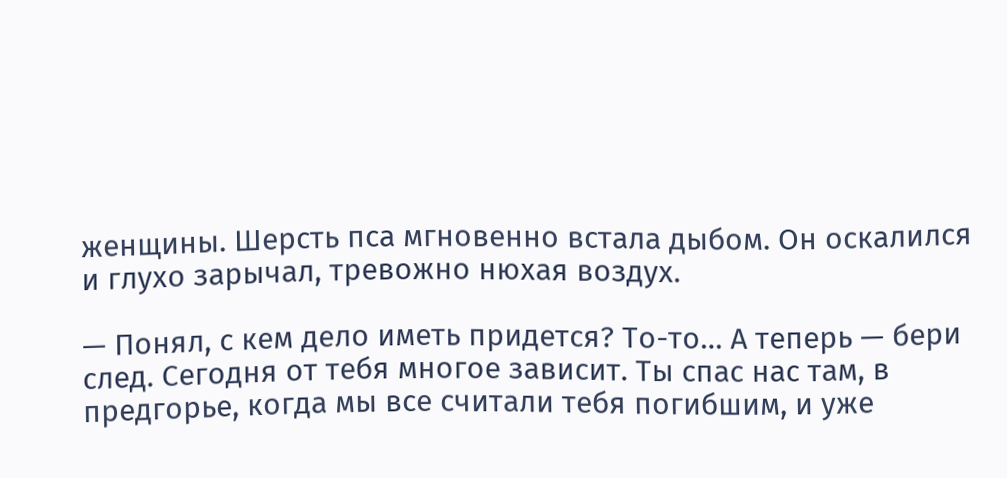женщины. Шерсть пса мгновенно встала дыбом. Он оскалился и глухо зарычал, тревожно нюхая воздух.

— Понял, с кем дело иметь придется? То-то… А теперь — бери след. Сегодня от тебя многое зависит. Ты спас нас там, в предгорье, когда мы все считали тебя погибшим, и уже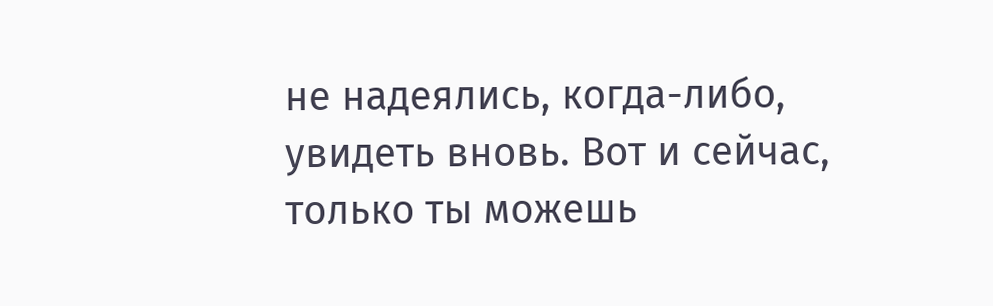не надеялись, когда-либо, увидеть вновь. Вот и сейчас, только ты можешь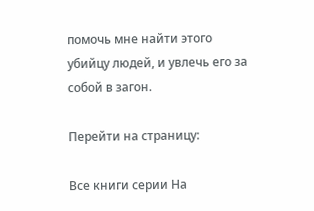помочь мне найти этого убийцу людей, и увлечь его за собой в загон.

Перейти на страницу:

Все книги серии На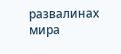развалинах мира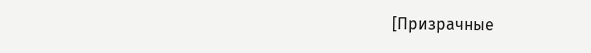[Призрачные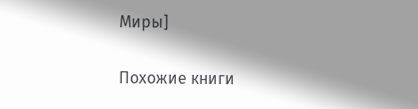Миры]

Похожие книги